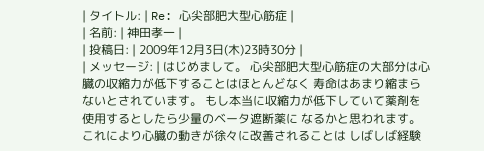| タイトル: | Re: 心尖部肥大型心筋症 |
| 名前: | 神田孝一 |
| 投稿日: | 2009年12月3日(木)23時30分 |
| メッセージ: | はじめまして。 心尖部肥大型心筋症の大部分は心臓の収縮力が低下することはほとんどなく 寿命はあまり縮まらないとされています。 もし本当に収縮力が低下していて薬剤を使用するとしたら少量のベータ遮断薬に なるかと思われます。これにより心臓の動きが徐々に改善されることは しばしば経験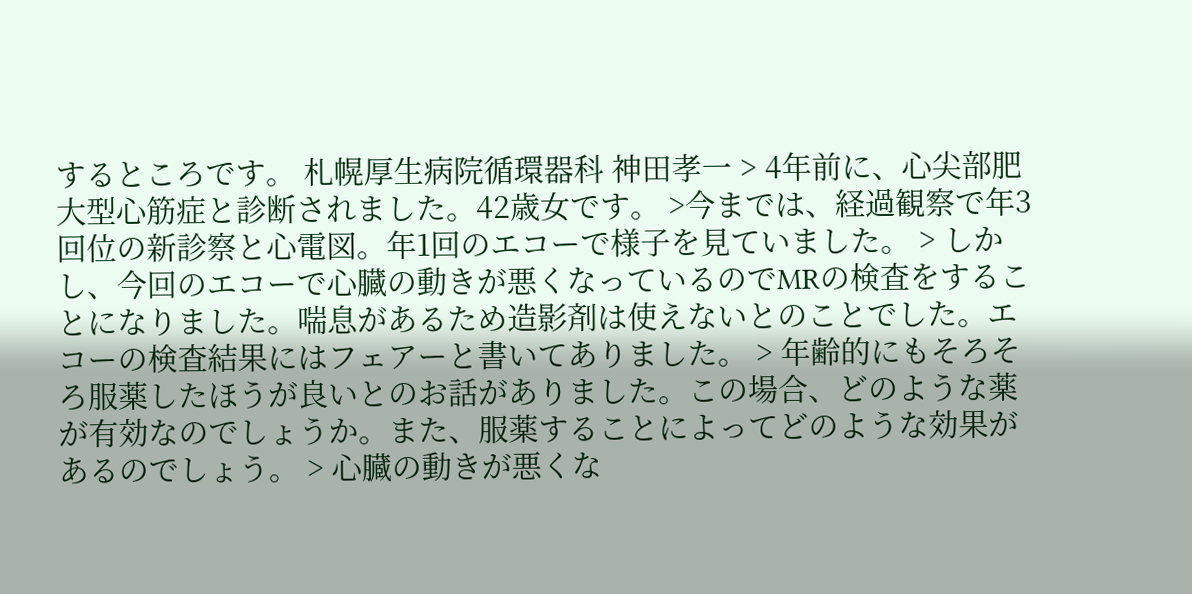するところです。 札幌厚生病院循環器科 神田孝一 > 4年前に、心尖部肥大型心筋症と診断されました。42歳女です。 >今までは、経過観察で年3回位の新診察と心電図。年1回のエコーで様子を見ていました。 > しかし、今回のエコーで心臓の動きが悪くなっているのでMRの検査をすることになりました。喘息があるため造影剤は使えないとのことでした。エコーの検査結果にはフェアーと書いてありました。 > 年齢的にもそろそろ服薬したほうが良いとのお話がありました。この場合、どのような薬が有効なのでしょうか。また、服薬することによってどのような効果があるのでしょう。 > 心臓の動きが悪くな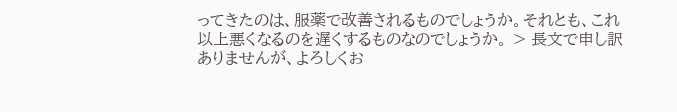ってきたのは、服薬で改善されるものでしょうか。それとも、これ以上悪くなるのを遅くするものなのでしょうか。 > 長文で申し訳ありませんが、よろしくお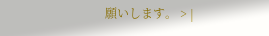願いします。 > |